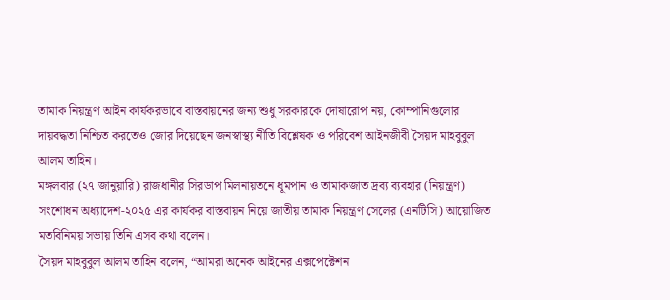তামাক নিয়ন্ত্রণ আইন কার্যকরভাবে বাস্তবায়নের জন্য শুধু সরকারকে দোষারোপ নয়, কোম্পানিগুলোর দায়বদ্ধতা নিশ্চিত করতেও জোর দিয়েছেন জনস্বাস্থ্য নীতি বিশ্লেষক ও পরিবেশ আইনজীবী সৈয়দ মাহবুবুল আলম তাহিন।
মঙ্গলবার (২৭ জানুয়ারি) রাজধানীর সিরডাপ মিলনায়তনে ধূমপান ও তামাকজাত দ্রব্য ব্যবহার (নিয়ন্ত্রণ) সংশোধন অধ্যাদেশ-২০২৫ এর কার্যকর বাস্তবায়ন নিয়ে জাতীয় তামাক নিয়ন্ত্রণ সেলের (এনটিসি) আয়োজিত মতবিনিময় সভায় তিনি এসব কথা বলেন।
সৈয়দ মাহবুবুল আলম তাহিন বলেন, “আমরা অনেক আইনের এক্সপেক্টেশন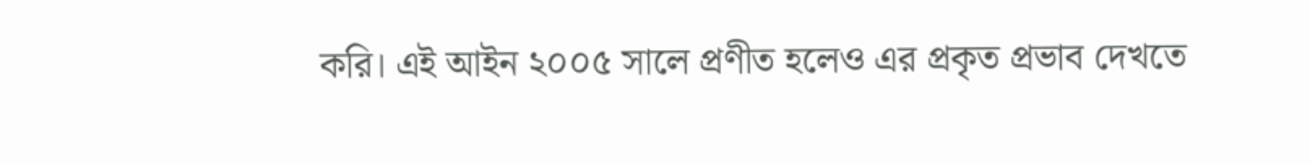করি। এই আইন ২০০৫ সালে প্রণীত হলেও এর প্রকৃত প্রভাব দেখতে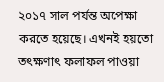২০১৭ সাল পর্যন্ত অপেক্ষা করতে হয়েছে। এখনই হয়তো তৎক্ষণাৎ ফলাফল পাওয়া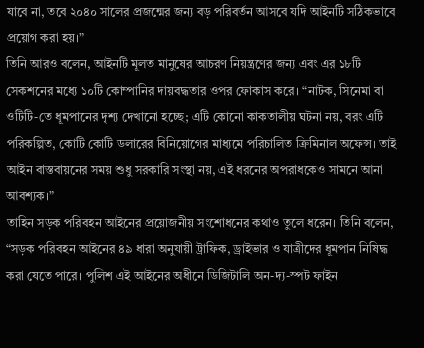যাবে না, তবে ২০৪০ সালের প্রজন্মের জন্য বড় পরিবর্তন আসবে যদি আইনটি সঠিকভাবে প্রয়োগ করা হয়।”
তিনি আরও বলেন, আইনটি মূলত মানুষের আচরণ নিয়ন্ত্রণের জন্য এবং এর ১৮টি সেকশনের মধ্যে ১০টি কোম্পানির দায়বদ্ধতার ওপর ফোকাস করে। “নাটক, সিনেমা বা ওটিটি-তে ধূমপানের দৃশ্য দেখানো হচ্ছে; এটি কোনো কাকতালীয় ঘটনা নয়, বরং এটি পরিকল্পিত, কোটি কোটি ডলারের বিনিয়োগের মাধ্যমে পরিচালিত ক্রিমিনাল অফেন্স। তাই আইন বাস্তবায়নের সময় শুধু সরকারি সংস্থা নয়, এই ধরনের অপরাধকেও সামনে আনা আবশ্যক।”
তাহিন সড়ক পরিবহন আইনের প্রয়োজনীয় সংশোধনের কথাও তুলে ধরেন। তিনি বলেন, “সড়ক পরিবহন আইনের ৪৯ ধারা অনুযায়ী ট্রাফিক, ড্রাইভার ও যাত্রীদের ধূমপান নিষিদ্ধ করা যেতে পারে। পুলিশ এই আইনের অধীনে ডিজিটালি অন-দ্য-স্পট ফাইন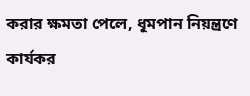করার ক্ষমতা পেলে, ধূমপান নিয়ন্ত্রণে কার্যকর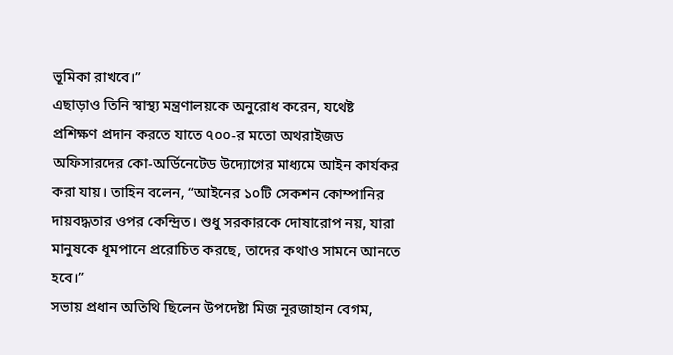ভূমিকা রাখবে।”
এছাড়াও তিনি স্বাস্থ্য মন্ত্রণালয়কে অনুরোধ করেন, যথেষ্ট প্রশিক্ষণ প্রদান করতে যাতে ৭০০-র মতো অথরাইজড অফিসারদের কো-অর্ডিনেটেড উদ্যোগের মাধ্যমে আইন কার্যকর করা যায়। তাহিন বলেন, “আইনের ১০টি সেকশন কোম্পানির দায়বদ্ধতার ওপর কেন্দ্রিত। শুধু সরকারকে দোষারোপ নয়, যারা মানুষকে ধূমপানে প্ররোচিত করছে, তাদের কথাও সামনে আনতে হবে।”
সভায় প্রধান অতিথি ছিলেন উপদেষ্টা মিজ নূরজাহান বেগম,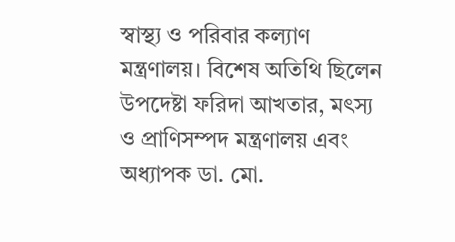স্বাস্থ্য ও পরিবার কল্যাণ মন্ত্রণালয়। বিশেষ অতিথি ছিলেন উপদেষ্টা ফরিদা আখতার, মৎস্য ও প্রাণিসম্পদ মন্ত্রণালয় এবং অধ্যাপক ডা. মো.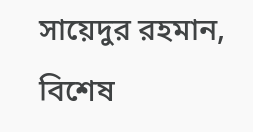সায়েদুর রহমান, বিশেষ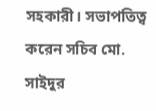সহকারী। সভাপতিত্ব করেন সচিব মো. সাইদুর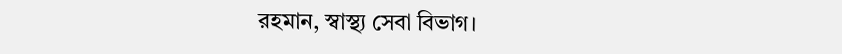রহমান, স্বাস্থ্য সেবা বিভাগ।